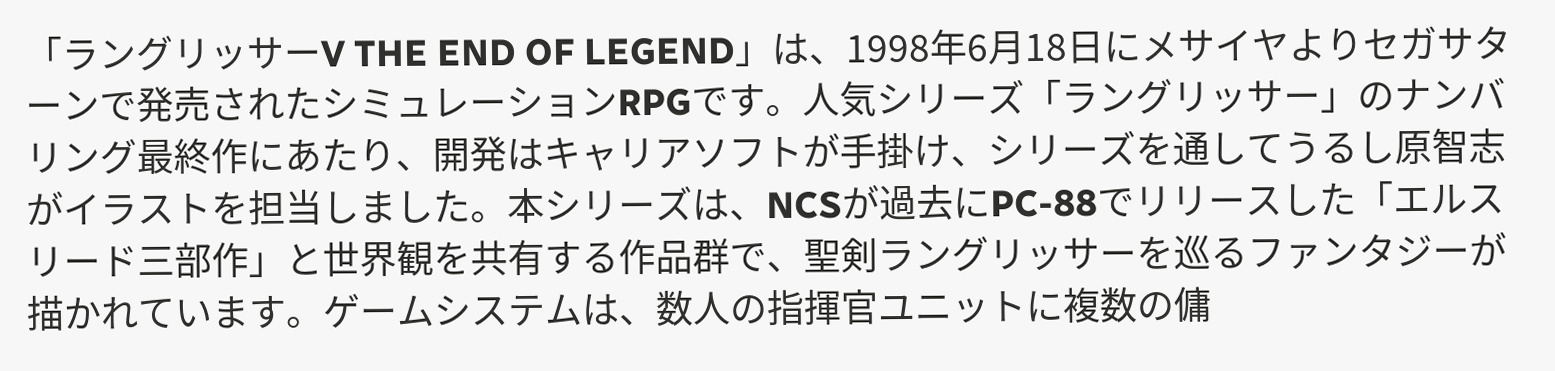「ラングリッサーV THE END OF LEGEND」は、1998年6月18日にメサイヤよりセガサターンで発売されたシミュレーションRPGです。人気シリーズ「ラングリッサー」のナンバリング最終作にあたり、開発はキャリアソフトが手掛け、シリーズを通してうるし原智志がイラストを担当しました。本シリーズは、NCSが過去にPC-88でリリースした「エルスリード三部作」と世界観を共有する作品群で、聖剣ラングリッサーを巡るファンタジーが描かれています。ゲームシステムは、数人の指揮官ユニットに複数の傭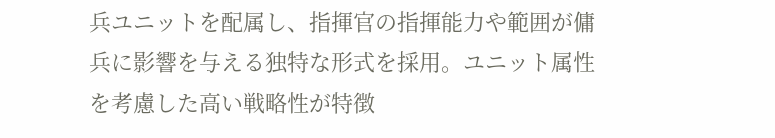兵ユニットを配属し、指揮官の指揮能力や範囲が傭兵に影響を与える独特な形式を採用。ユニット属性を考慮した高い戦略性が特徴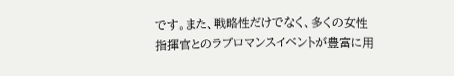です。また、戦略性だけでなく、多くの女性指揮官とのラブロマンスイベントが豊富に用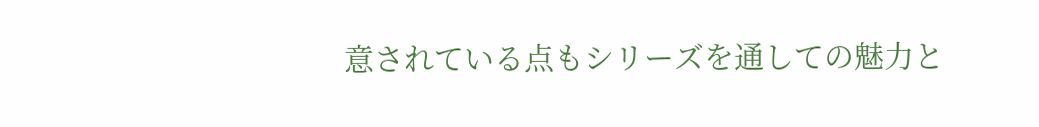意されている点もシリーズを通しての魅力と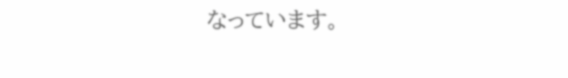なっています。